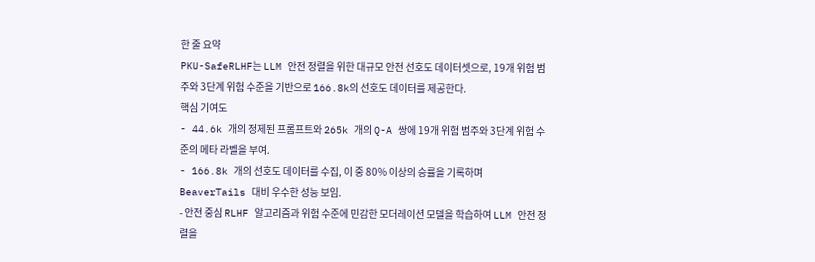한 줄 요약
PKU-SafeRLHF는 LLM 안전 정렬을 위한 대규모 안전 선호도 데이터셋으로, 19개 위험 범주와 3단계 위험 수준을 기반으로 166.8k의 선호도 데이터를 제공한다.
핵심 기여도
- 44.6k 개의 정제된 프롬프트와 265k 개의 Q-A 쌍에 19개 위험 범주와 3단계 위험 수준의 메타 라벨을 부여.
- 166.8k 개의 선호도 데이터를 수집, 이 중 80% 이상의 승률을 기록하며 BeaverTails 대비 우수한 성능 보임.
- 안전 중심 RLHF 알고리즘과 위험 수준에 민감한 모더레이션 모델을 학습하여 LLM 안전 정렬을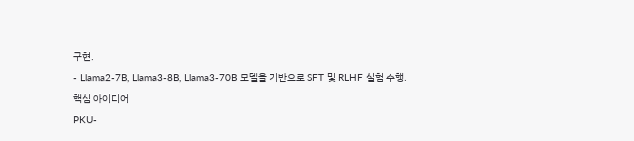구현.
- Llama2-7B, Llama3-8B, Llama3-70B 모델을 기반으로 SFT 및 RLHF 실험 수행.
핵심 아이디어
PKU-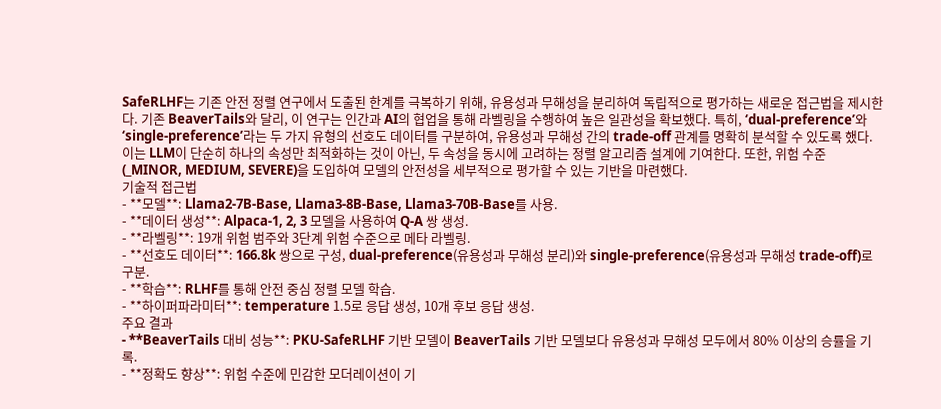SafeRLHF는 기존 안전 정렬 연구에서 도출된 한계를 극복하기 위해, 유용성과 무해성을 분리하여 독립적으로 평가하는 새로운 접근법을 제시한다. 기존 BeaverTails와 달리, 이 연구는 인간과 AI의 협업을 통해 라벨링을 수행하여 높은 일관성을 확보했다. 특히, ‘dual-preference’와 ‘single-preference’라는 두 가지 유형의 선호도 데이터를 구분하여, 유용성과 무해성 간의 trade-off 관계를 명확히 분석할 수 있도록 했다. 이는 LLM이 단순히 하나의 속성만 최적화하는 것이 아닌, 두 속성을 동시에 고려하는 정렬 알고리즘 설계에 기여한다. 또한, 위험 수준(_MINOR, MEDIUM, SEVERE)을 도입하여 모델의 안전성을 세부적으로 평가할 수 있는 기반을 마련했다.
기술적 접근법
- **모델**: Llama2-7B-Base, Llama3-8B-Base, Llama3-70B-Base를 사용.
- **데이터 생성**: Alpaca-1, 2, 3 모델을 사용하여 Q-A 쌍 생성.
- **라벨링**: 19개 위험 범주와 3단계 위험 수준으로 메타 라벨링.
- **선호도 데이터**: 166.8k 쌍으로 구성, dual-preference(유용성과 무해성 분리)와 single-preference(유용성과 무해성 trade-off)로 구분.
- **학습**: RLHF를 통해 안전 중심 정렬 모델 학습.
- **하이퍼파라미터**: temperature 1.5로 응답 생성, 10개 후보 응답 생성.
주요 결과
- **BeaverTails 대비 성능**: PKU-SafeRLHF 기반 모델이 BeaverTails 기반 모델보다 유용성과 무해성 모두에서 80% 이상의 승률을 기록.
- **정확도 향상**: 위험 수준에 민감한 모더레이션이 기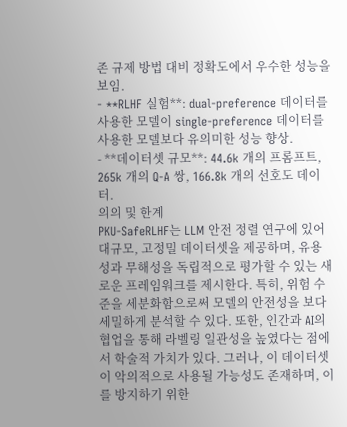존 규제 방법 대비 정확도에서 우수한 성능을 보임.
- **RLHF 실험**: dual-preference 데이터를 사용한 모델이 single-preference 데이터를 사용한 모델보다 유의미한 성능 향상.
- **데이터셋 규모**: 44.6k 개의 프롬프트, 265k 개의 Q-A 쌍, 166.8k 개의 선호도 데이터.
의의 및 한계
PKU-SafeRLHF는 LLM 안전 정렬 연구에 있어 대규모, 고정밀 데이터셋을 제공하며, 유용성과 무해성을 독립적으로 평가할 수 있는 새로운 프레임워크를 제시한다. 특히, 위험 수준을 세분화함으로써 모델의 안전성을 보다 세밀하게 분석할 수 있다. 또한, 인간과 AI의 협업을 통해 라벨링 일관성을 높였다는 점에서 학술적 가치가 있다. 그러나, 이 데이터셋이 악의적으로 사용될 가능성도 존재하며, 이를 방지하기 위한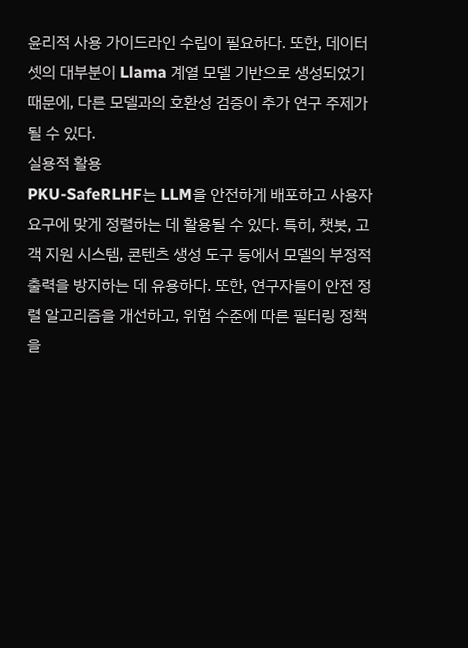윤리적 사용 가이드라인 수립이 필요하다. 또한, 데이터셋의 대부분이 Llama 계열 모델 기반으로 생성되었기 때문에, 다른 모델과의 호환성 검증이 추가 연구 주제가 될 수 있다.
실용적 활용
PKU-SafeRLHF는 LLM을 안전하게 배포하고 사용자 요구에 맞게 정렬하는 데 활용될 수 있다. 특히, 챗봇, 고객 지원 시스템, 콘텐츠 생성 도구 등에서 모델의 부정적 출력을 방지하는 데 유용하다. 또한, 연구자들이 안전 정렬 알고리즘을 개선하고, 위험 수준에 따른 필터링 정책을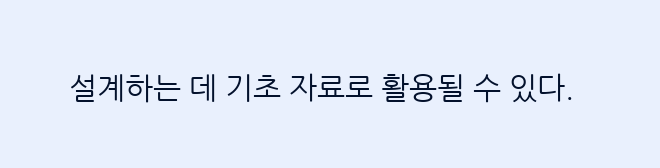설계하는 데 기초 자료로 활용될 수 있다.